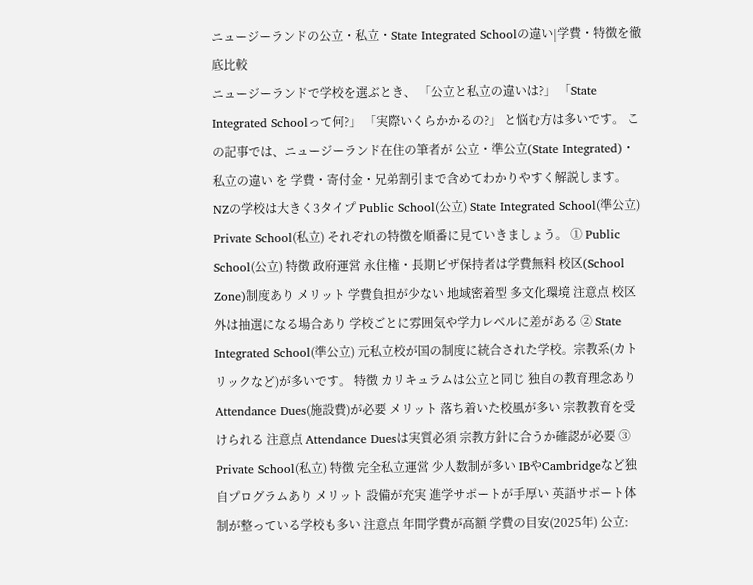ニュージーランドの公立・私立・State Integrated Schoolの違い|学費・特徴を徹底比較
ニュージーランドで学校を選ぶとき、 「公立と私立の違いは?」 「State Integrated Schoolって何?」 「実際いくらかかるの?」 と悩む方は多いです。 この記事では、ニュージーランド在住の筆者が 公立・準公立(State Integrated)・私立の違い を 学費・寄付金・兄弟割引まで含めてわかりやすく解説します。 NZの学校は大きく3タイプ Public School(公立) State Integrated School(準公立) Private School(私立) それぞれの特徴を順番に見ていきましょう。 ① Public School(公立) 特徴 政府運営 永住権・長期ビザ保持者は学費無料 校区(School Zone)制度あり メリット 学費負担が少ない 地域密着型 多文化環境 注意点 校区外は抽選になる場合あり 学校ごとに雰囲気や学力レベルに差がある ② State Integrated School(準公立) 元私立校が国の制度に統合された学校。宗教系(カトリックなど)が多いです。 特徴 カリキュラムは公立と同じ 独自の教育理念あり Attendance Dues(施設費)が必要 メリット 落ち着いた校風が多い 宗教教育を受けられる 注意点 Attendance Duesは実質必須 宗教方針に合うか確認が必要 ③ Private School(私立) 特徴 完全私立運営 少人数制が多い IBやCambridgeなど独自プログラムあり メリット 設備が充実 進学サポートが手厚い 英語サポート体制が整っている学校も多い 注意点 年間学費が高額 学費の目安(2025年) 公立: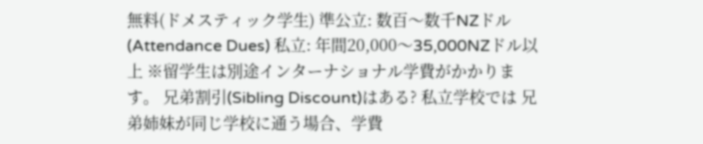無料(ドメスティック学生) 準公立: 数百〜数千NZドル(Attendance Dues) 私立: 年間20,000〜35,000NZドル以上 ※留学生は別途インターナショナル学費がかかります。 兄弟割引(Sibling Discount)はある? 私立学校では 兄弟姉妹が同じ学校に通う場合、学費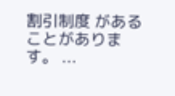割引制度 があることがあります。 ...